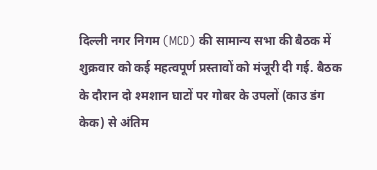दिल्ली नगर निगम (MCD) की सामान्य सभा की बैठक में शुक्रवार को कई महत्वपूर्ण प्रस्तावों को मंजूरी दी गई. बैठक के दौरान दो श्मशान घाटों पर गोबर के उपलों (काउ डंग केक) से अंतिम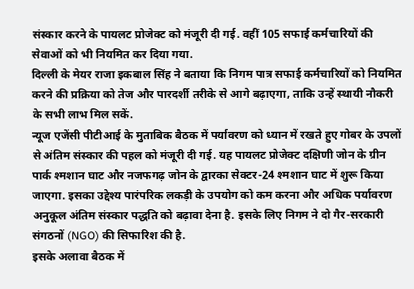संस्कार करने के पायलट प्रोजेक्ट को मंजूरी दी गई. वहीं 105 सफाई कर्मचारियों की सेवाओं को भी नियमित कर दिया गया.
दिल्ली के मेयर राजा इकबाल सिंह ने बताया कि निगम पात्र सफाई कर्मचारियों को नियमित करने की प्रक्रिया को तेज और पारदर्शी तरीके से आगे बढ़ाएगा, ताकि उन्हें स्थायी नौकरी के सभी लाभ मिल सकें.
न्यूज एजेंसी पीटीआई के मुताबिक बैठक में पर्यावरण को ध्यान में रखते हुए गोबर के उपलों से अंतिम संस्कार की पहल को मंजूरी दी गई. यह पायलट प्रोजेक्ट दक्षिणी जोन के ग्रीन पार्क श्मशान घाट और नजफगढ़ जोन के द्वारका सेक्टर-24 श्मशान घाट में शुरू किया जाएगा. इसका उद्देश्य पारंपरिक लकड़ी के उपयोग को कम करना और अधिक पर्यावरण अनुकूल अंतिम संस्कार पद्धति को बढ़ावा देना है. इसके लिए निगम ने दो गैर-सरकारी संगठनों (NGO) की सिफारिश की है.
इसके अलावा बैठक में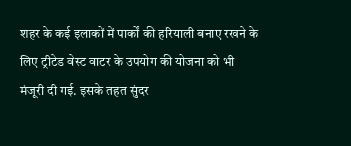शहर के कई इलाकों में पार्कों की हरियाली बनाए रखने के लिए ट्रीटेड वेस्ट वाटर के उपयोग की योजना को भी मंजूरी दी गई. इसके तहत सुंदर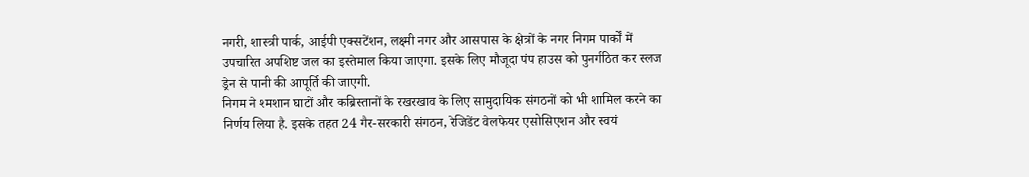नगरी, शास्त्री पार्क, आईपी एक्सटेंशन, लक्ष्मी नगर और आसपास के क्षेत्रों के नगर निगम पार्कों में उपचारित अपशिष्ट जल का इस्तेमाल किया जाएगा. इसके लिए मौजूदा पंप हाउस को पुनर्गठित कर स्लज ड्रेन से पानी की आपूर्ति की जाएगी.
निगम ने श्मशान घाटों और कब्रिस्तानों के रखरखाव के लिए सामुदायिक संगठनों को भी शामिल करने का निर्णय लिया है. इसके तहत 24 गैर-सरकारी संगठन, रेजिडेंट वेलफेयर एसोसिएशन और स्वयं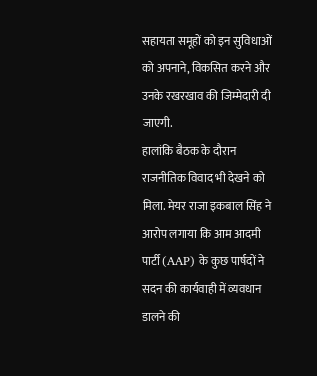सहायता समूहों को इन सुविधाओं को अपनाने, विकसित करने और उनके रखरखाव की जिम्मेदारी दी जाएगी.
हालांकि बैठक के दौरान राजनीतिक विवाद भी देखने को मिला. मेयर राजा इकबाल सिंह ने आरोप लगाया कि आम आदमी पार्टी (AAP) के कुछ पार्षदों ने सदन की कार्यवाही में व्यवधान डालने की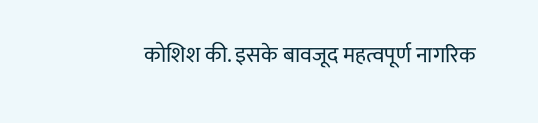कोशिश की. इसके बावजूद महत्वपूर्ण नागरिक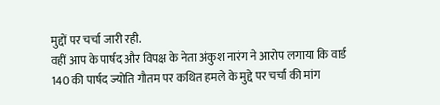मुद्दों पर चर्चा जारी रही.
वहीं आप के पार्षद और विपक्ष के नेता अंकुश नारंग ने आरोप लगाया कि वार्ड 140 की पार्षद ज्योति गौतम पर कथित हमले के मुद्दे पर चर्चा की मांग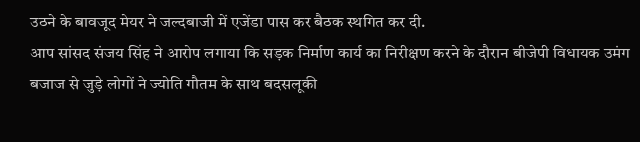उठने के बावजूद मेयर ने जल्दबाजी में एजेंडा पास कर बैठक स्थगित कर दी.
आप सांसद संजय सिंह ने आरोप लगाया कि सड़क निर्माण कार्य का निरीक्षण करने के दौरान बीजेपी विधायक उमंग बजाज से जुड़े लोगों ने ज्योति गौतम के साथ बदसलूकी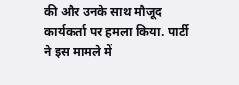की और उनके साथ मौजूद कार्यकर्ता पर हमला किया. पार्टी ने इस मामले में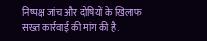निष्पक्ष जांच और दोषियों के खिलाफ सख्त कार्रवाई की मांग की है.